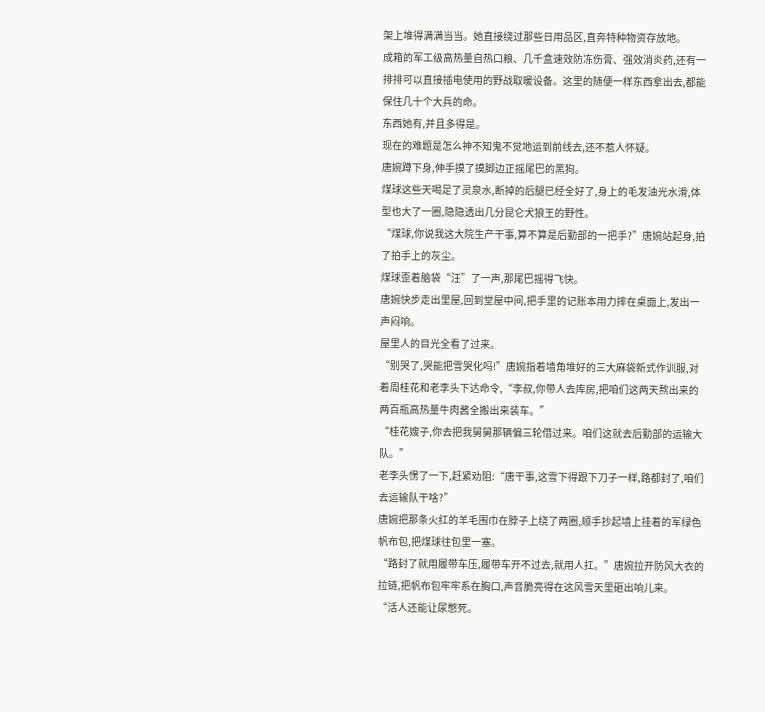架上堆得满满当当。她直接绕过那些日用品区,直奔特种物资存放地。
成箱的军工级高热量自热口粮、几千盒速效防冻伤膏、强效消炎药,还有一排排可以直接插电使用的野战取暖设备。这里的随便一样东西拿出去,都能保住几十个大兵的命。
东西她有,并且多得是。
现在的难题是怎么神不知鬼不觉地运到前线去,还不惹人怀疑。
唐婉蹲下身,伸手摸了摸脚边正摇尾巴的黑狗。
煤球这些天喝足了灵泉水,断掉的后腿已经全好了,身上的毛发油光水滑,体型也大了一圈,隐隐透出几分昆仑犬狼王的野性。
“煤球,你说我这大院生产干事,算不算是后勤部的一把手?”唐婉站起身,拍了拍手上的灰尘。
煤球歪着脑袋“汪”了一声,那尾巴摇得飞快。
唐婉快步走出里屋,回到堂屋中间,把手里的记账本用力摔在桌面上,发出一声闷响。
屋里人的目光全看了过来。
“别哭了,哭能把雪哭化吗!”唐婉指着墙角堆好的三大麻袋新式作训服,对着周桂花和老李头下达命令,“李叔,你带人去库房,把咱们这两天熬出来的两百瓶高热量牛肉酱全搬出来装车。”
“桂花嫂子,你去把我舅舅那辆偏三轮借过来。咱们这就去后勤部的运输大队。”
老李头愣了一下,赶紧劝阻:“唐干事,这雪下得跟下刀子一样,路都封了,咱们去运输队干啥?”
唐婉把那条火红的羊毛围巾在脖子上绕了两圈,顺手抄起墙上挂着的军绿色帆布包,把煤球往包里一塞。
“路封了就用履带车压,履带车开不过去,就用人扛。”唐婉拉开防风大衣的拉链,把帆布包牢牢系在胸口,声音脆亮得在这风雪天里砸出响儿来。
“活人还能让尿憋死。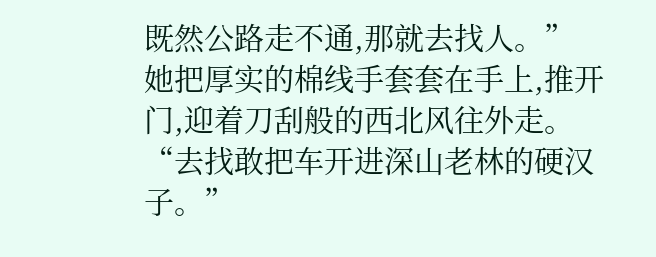既然公路走不通,那就去找人。”
她把厚实的棉线手套套在手上,推开门,迎着刀刮般的西北风往外走。
“去找敢把车开进深山老林的硬汉子。”